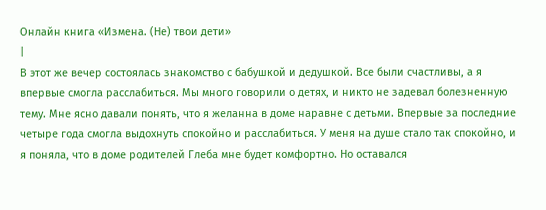Онлайн книга «Измена. (Не) твои дети»
|
В этот же вечер состоялась знакомство с бабушкой и дедушкой. Все были счастливы, а я впервые смогла расслабиться. Мы много говорили о детях, и никто не задевал болезненную тему. Мне ясно давали понять, что я желанна в доме наравне с детьми. Впервые за последние четыре года смогла выдохнуть спокойно и расслабиться. У меня на душе стало так спокойно, и я поняла, что в доме родителей Глеба мне будет комфортно. Но оставался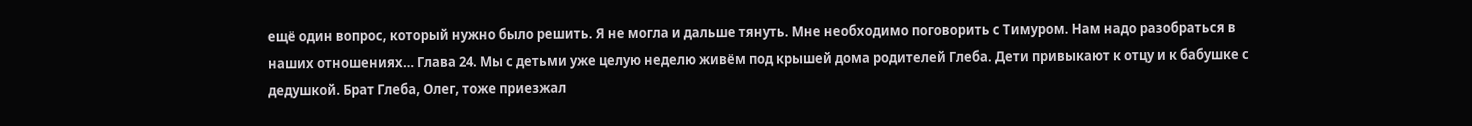ещё один вопрос, который нужно было решить. Я не могла и дальше тянуть. Мне необходимо поговорить с Тимуром. Нам надо разобраться в наших отношениях… Глава 24. Мы с детьми уже целую неделю живём под крышей дома родителей Глеба. Дети привыкают к отцу и к бабушке с дедушкой. Брат Глеба, Олег, тоже приезжал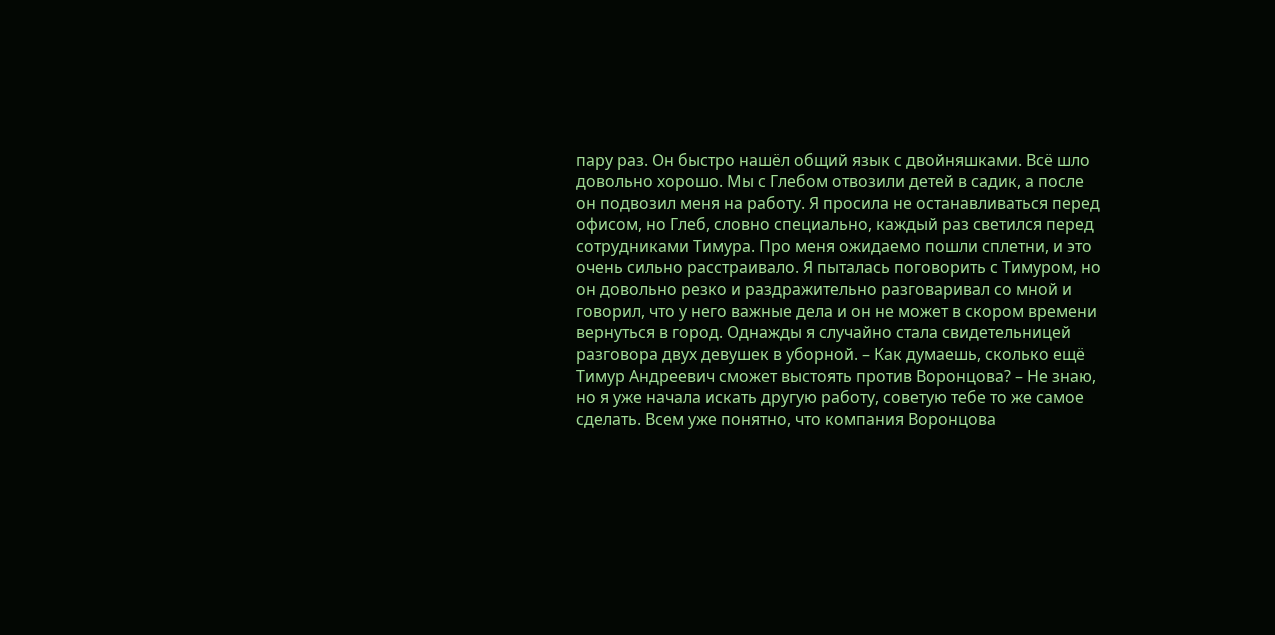пару раз. Он быстро нашёл общий язык с двойняшками. Всё шло довольно хорошо. Мы с Глебом отвозили детей в садик, а после он подвозил меня на работу. Я просила не останавливаться перед офисом, но Глеб, словно специально, каждый раз светился перед сотрудниками Тимура. Про меня ожидаемо пошли сплетни, и это очень сильно расстраивало. Я пыталась поговорить с Тимуром, но он довольно резко и раздражительно разговаривал со мной и говорил, что у него важные дела и он не может в скором времени вернуться в город. Однажды я случайно стала свидетельницей разговора двух девушек в уборной. – Как думаешь, сколько ещё Тимур Андреевич сможет выстоять против Воронцова? – Не знаю, но я уже начала искать другую работу, советую тебе то же самое сделать. Всем уже понятно, что компания Воронцова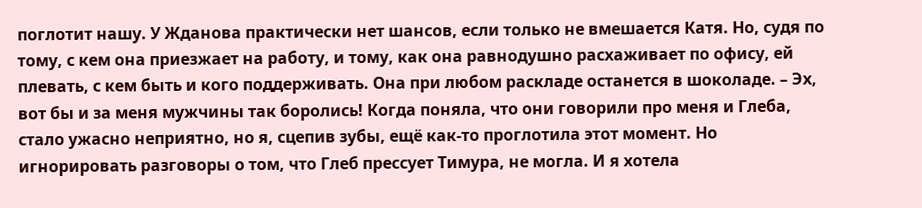поглотит нашу. У Жданова практически нет шансов, если только не вмешается Катя. Но, судя по тому, с кем она приезжает на работу, и тому, как она равнодушно расхаживает по офису, ей плевать, с кем быть и кого поддерживать. Она при любом раскладе останется в шоколаде. – Эх, вот бы и за меня мужчины так боролись! Когда поняла, что они говорили про меня и Глеба, стало ужасно неприятно, но я, сцепив зубы, ещё как-то проглотила этот момент. Но игнорировать разговоры о том, что Глеб прессует Тимура, не могла. И я хотела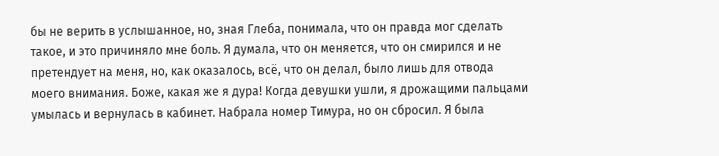бы не верить в услышанное, но, зная Глеба, понимала, что он правда мог сделать такое, и это причиняло мне боль. Я думала, что он меняется, что он смирился и не претендует на меня, но, как оказалось, всё, что он делал, было лишь для отвода моего внимания. Боже, какая же я дура! Когда девушки ушли, я дрожащими пальцами умылась и вернулась в кабинет. Набрала номер Тимура, но он сбросил. Я была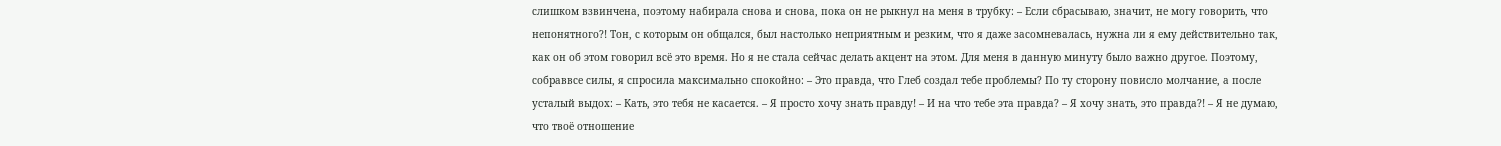слишком взвинчена, поэтому набирала снова и снова, пока он не рыкнул на меня в трубку: – Если сбрасываю, значит, не могу говорить, что непонятного?! Тон, с которым он общался, был настолько неприятным и резким, что я даже засомневалась, нужна ли я ему действительно так, как он об этом говорил всё это время. Но я не стала сейчас делать акцент на этом. Для меня в данную минуту было важно другое. Поэтому, собраввсе силы, я спросила максимально спокойно: – Это правда, что Глеб создал тебе проблемы? По ту сторону повисло молчание, а после усталый выдох: – Кать, это тебя не касается. – Я просто хочу знать правду! – И на что тебе эта правда? – Я хочу знать, это правда?! – Я не думаю, что твоё отношение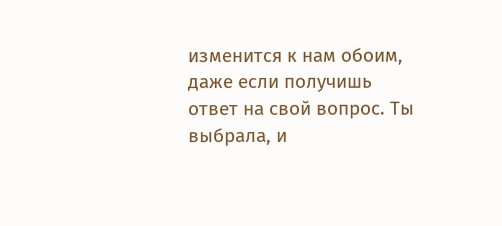изменится к нам обоим, даже если получишь ответ на свой вопрос. Ты выбрала, и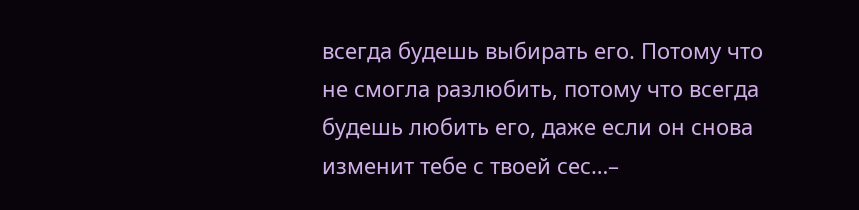всегда будешь выбирать его. Потому что не смогла разлюбить, потому что всегда будешь любить его, даже если он снова изменит тебе с твоей сес…–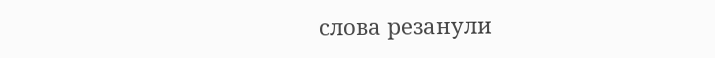слова резанули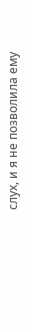слух, и я не позволила ему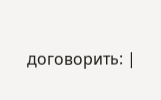договорить: |